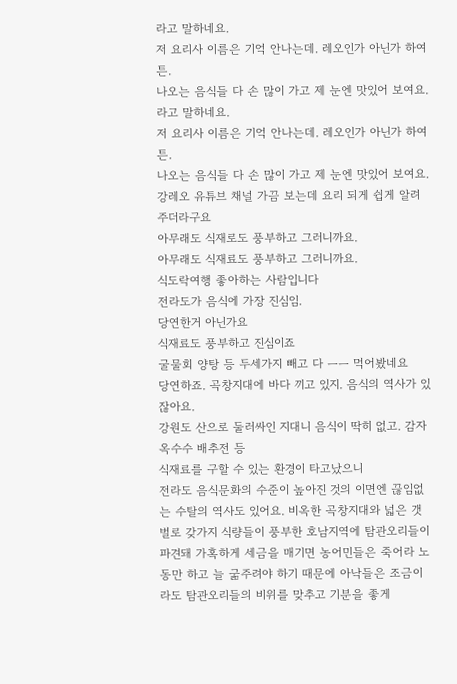라고 말하네요.
저 요리사 이름은 기억 안나는데. 레오인가 아닌가 하여튼.
나오는 음식들 다 손 많이 가고 제 눈엔 맛있어 보여요.
라고 말하네요.
저 요리사 이름은 기억 안나는데. 레오인가 아닌가 하여튼.
나오는 음식들 다 손 많이 가고 제 눈엔 맛있어 보여요.
강레오 유튜브 채널 가끔 보는데 요리 되게 쉽게 알려주더라구요
아무래도 식재로도 풍부하고 그러니까요.
아무래도 식재료도 풍부하고 그러니까요.
식도락여행 좋아하는 사람입니다
전라도가 음식에 가장 진심임.
당연한거 아닌가요
식재료도 풍부하고 진심이죠
굴물회 양탕 등 두세가지 빼고 다 ㅡㅡ 먹어봤네요
당연하죠. 곡창지대에 바다 끼고 있지. 음식의 역사가 있잖아요.
강원도 산으로 둘러싸인 지대니 음식이 딱히 없고. 감자 옥수수 배추전 등
식재료를 구할 수 있는 환경이 타고났으니
전라도 음식문화의 수준이 높아진 것의 이면엔 끊임없는 수탈의 역사도 있어요. 비옥한 곡창지대와 넓은 갯벌로 갖가지 식량들이 풍부한 호남지역에 탐관오리들이 파견돼 가혹하게 세금을 매기면 농어민들은 죽어라 노동만 하고 늘 굶주려야 하기 때문에 아낙들은 조금이라도 탐관오리들의 비위를 맞추고 기분을 좋게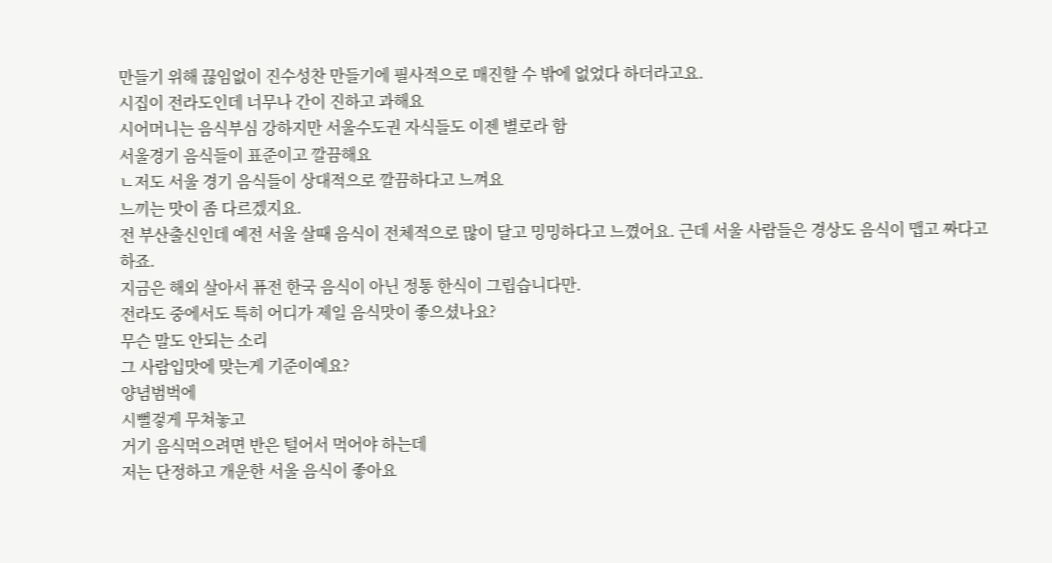만들기 위해 끊임없이 진수성찬 만들기에 필사적으로 매진할 수 밖에 없었다 하더라고요.
시집이 전라도인데 너무나 간이 진하고 과해요
시어머니는 음식부심 강하지만 서울수도권 자식들도 이젠 별로라 함
서울경기 음식들이 표준이고 깔끔해요
ㄴ저도 서울 경기 음식들이 상대적으로 깔끔하다고 느껴요
느끼는 맛이 좀 다르겠지요.
전 부산출신인데 예전 서울 살때 음식이 전체적으로 많이 달고 밍밍하다고 느꼈어요. 근데 서울 사람들은 경상도 음식이 맵고 짜다고 하죠.
지금은 해외 살아서 퓨전 한국 음식이 아닌 정통 한식이 그립습니다만.
전라도 중에서도 특히 어디가 제일 음식맛이 좋으셨나요?
무슨 말도 안되는 소리
그 사람입맛에 맞는게 기준이예요?
양념범벅에
시뻘겋게 무쳐놓고
거기 음식먹으려면 반은 털어서 먹어야 하는데
저는 단정하고 개운한 서울 음식이 좋아요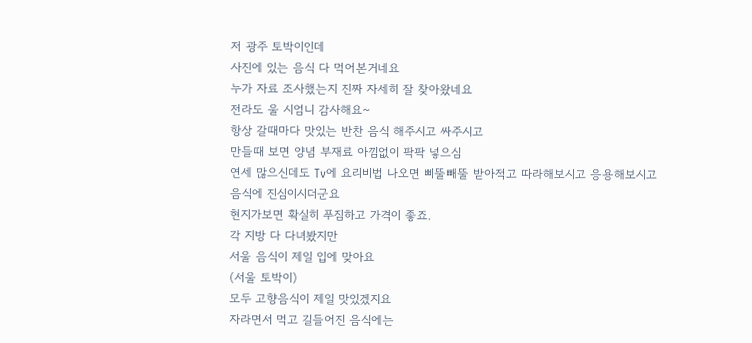저 광주 토박이인데
사진에 있는 음식 다 먹어본거네요
누가 자료 조사했는지 진짜 자세히 잘 찾아왔네요
전라도 울 시엄니 감사해요~
항상 갈때마다 맛있는 반찬 음식 해주시고 싸주시고
만들때 보면 양념 부재료 아낌없이 팍팍 넣으심
연세 많으신데도 Tv에 요리비법 나오면 삐뚤빼뚤 받아적고 따라해보시고 응용해보시고
음식에 진심이시더군요
현지가보면 확실히 푸짐하고 가격이 좋죠.
각 지방 다 다녀봤지만
서울 음식이 제일 입에 맞아요
(서울 토박이)
모두 고향음식이 제일 맛있겠지요
자라면서 먹고 길들어진 음식에는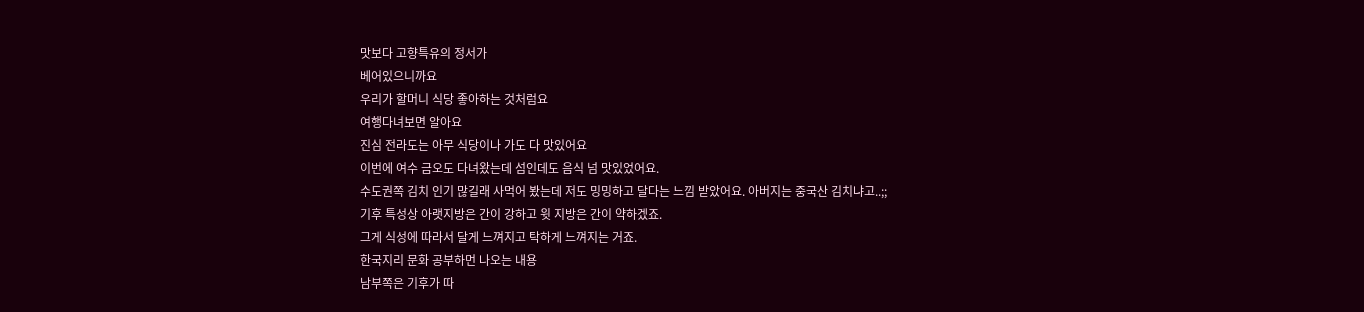맛보다 고향특유의 정서가
베어있으니까요
우리가 할머니 식당 좋아하는 것처럼요
여행다녀보면 알아요
진심 전라도는 아무 식당이나 가도 다 맛있어요
이번에 여수 금오도 다녀왔는데 섬인데도 음식 넘 맛있었어요.
수도권쪽 김치 인기 많길래 사먹어 봤는데 저도 밍밍하고 달다는 느낌 받았어요. 아버지는 중국산 김치냐고..;;
기후 특성상 아랫지방은 간이 강하고 윗 지방은 간이 약하겠죠.
그게 식성에 따라서 달게 느껴지고 탁하게 느껴지는 거죠.
한국지리 문화 공부하먼 나오는 내용
남부쪽은 기후가 따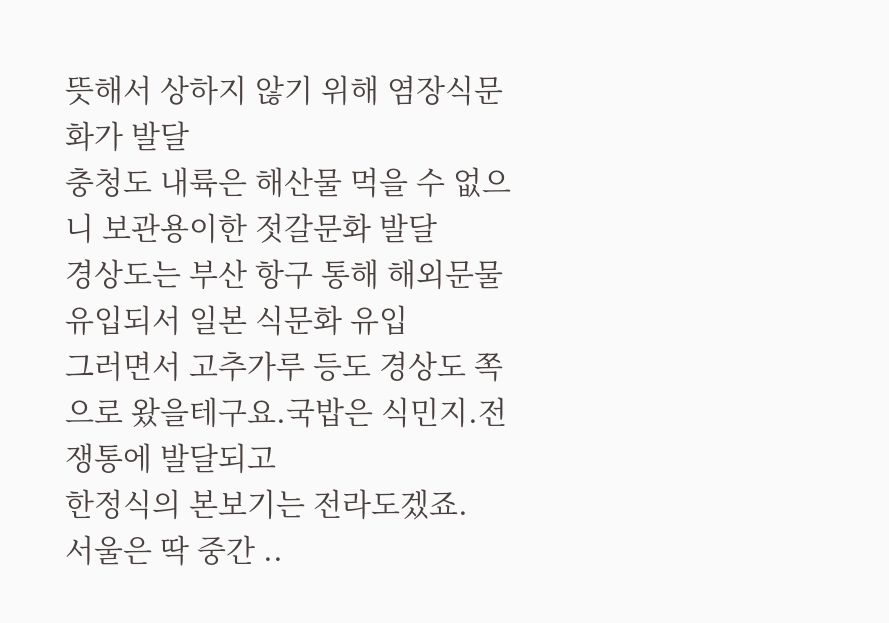뜻해서 상하지 않기 위해 염장식문화가 발달
충청도 내륙은 해산물 먹을 수 없으니 보관용이한 젓갈문화 발달
경상도는 부산 항구 통해 해외문물 유입되서 일본 식문화 유입
그러면서 고추가루 등도 경상도 쪽으로 왔을테구요.국밥은 식민지.전쟁통에 발달되고
한정식의 본보기는 전라도겠죠.
서울은 딱 중간 ..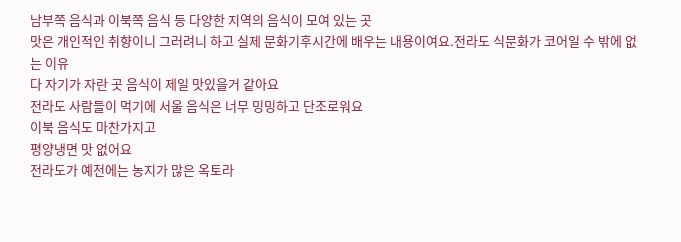남부쪽 음식과 이북쪽 음식 등 다양한 지역의 음식이 모여 있는 곳
맛은 개인적인 취향이니 그러려니 하고 실제 문화기후시간에 배우는 내용이여요.전라도 식문화가 코어일 수 밖에 없는 이유
다 자기가 자란 곳 음식이 제일 맛있을거 같아요
전라도 사람들이 먹기에 서울 음식은 너무 밍밍하고 단조로워요
이북 음식도 마찬가지고
평양냉면 맛 없어요
전라도가 예전에는 농지가 많은 옥토라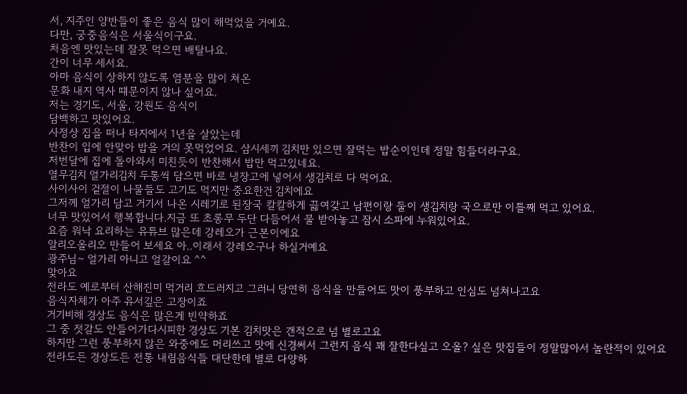서, 지주인 양반들이 좋은 음식 많이 해먹었을 거예요.
다만, 궁중음식은 서울식이구요.
처음엔 맛있는데 잘못 먹으면 배탈나요.
간이 너무 세서요.
아마 음식이 상하지 않도록 염분을 많이 쳐온
문화 내지 역사 떄문이지 않나 싶어요.
저는 경기도, 서울, 강원도 음식이
담백하고 맛있어요.
사정상 집을 떠나 타지에서 1년을 살았는데
반찬이 입에 안맞아 밥을 거의 못먹었어요. 삼시세끼 김치만 있으면 잘먹는 밥순이인데 정말 힘들더라구요.
저번달에 집에 돌아와서 미친듯이 반찬해서 밥만 먹고있네요.
열무김치 얼가리김치 두통씩 담으면 바로 냉장고에 넣어서 생김치로 다 먹어요.
사이사이 겉절이 나물들도 고기도 먹지만 중요한건 김치에요
그저께 얼가리 담고 거기서 나온 시레기로 된장국 칼칼하게 끓여갖고 남편이랑 둘이 생김치랑 국으로만 이틀째 먹고 있어요.
너무 맛있어서 행복합니다.지금 또 초롱무 두단 다듬어서 물 받아놓고 잠시 소파에 누워있어요.
요즘 워낙 요리하는 유튜브 많은데 강레오가 근본이에요
알리오올리오 만들어 보세요 아..이래서 강레오구나 하실거예요
광주님~ 얼가리 아니고 얼갈이요 ^^
맞아요
전라도 예로부터 산해진미 먹거리 흐드러지고 그러니 당연히 음식을 만들어도 맛이 풍부하고 인심도 넘쳐나고요
음식자체가 아주 유서깊은 고장이죠
거기비해 경상도 음식은 많은게 빈약하죠
그 중 젓갈도 안들어가다시피한 경상도 기본 김치맛은 갠적으로 넘 별로고요
하지만 그런 풍부하지 않은 와중에도 머리쓰고 맛에 신경써서 그런지 음식 꽤 잘한다싶고 오올? 싶은 맛집들이 정말많아서 놀란적이 있어요
전라도든 경상도든 전통 내림음식들 대단한데 별로 다양하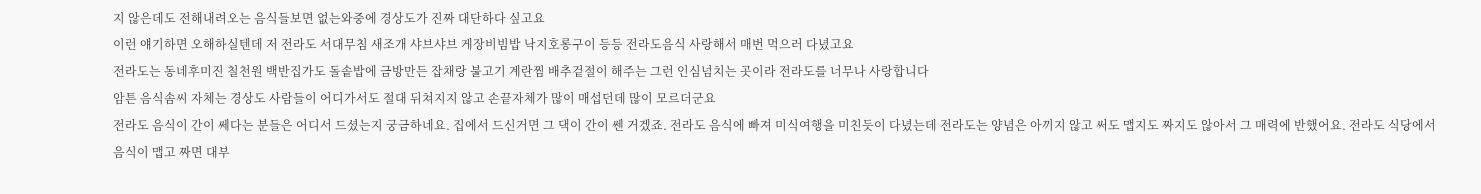지 않은데도 전해내려오는 음식들보면 없는와중에 경상도가 진짜 대단하다 싶고요
이런 얘기하면 오해하실텐데 저 전라도 서대무침 새조개 샤브샤브 게장비빔밥 낙지호롱구이 등등 전라도음식 사랑해서 매번 먹으러 다녔고요
전라도는 동네후미진 칠천원 백반집가도 돌솥밥에 금방만든 잡채랑 불고기 계란찜 배추겉절이 해주는 그런 인심넘치는 곳이라 전라도를 너무나 사랑합니다
암튼 음식솜씨 자체는 경상도 사람들이 어디가서도 절대 뒤쳐지지 않고 손끝자체가 많이 매섭던데 많이 모르더군요
전라도 음식이 간이 쎄다는 분들은 어디서 드셨는지 궁금하네요. 집에서 드신거면 그 댁이 간이 쎈 거겠죠. 전라도 음식에 빠져 미식여행을 미친듯이 다녔는데 전라도는 양념은 아끼지 않고 써도 맵지도 짜지도 않아서 그 매력에 반했어요. 전라도 식당에서 음식이 맵고 짜면 대부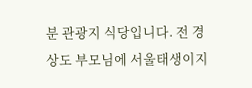분 관광지 식당입니다. 전 경상도 부모님에 서울태생이지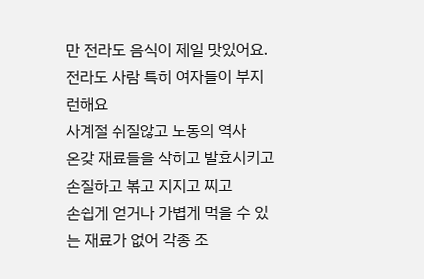만 전라도 음식이 제일 맛있어요.
전라도 사람 특히 여자들이 부지런해요
사계절 쉬질않고 노동의 역사
온갖 재료들을 삭히고 발효시키고 손질하고 볶고 지지고 찌고
손쉽게 얻거나 가볍게 먹을 수 있는 재료가 없어 각종 조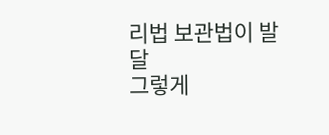리법 보관법이 발달
그렇게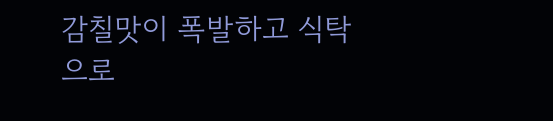감칠맛이 폭발하고 식탁으로